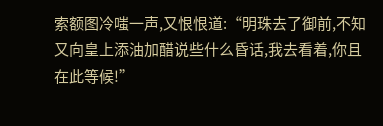索额图冷嗤一声,又恨恨道:“明珠去了御前,不知又向皇上添油加醋说些什么昏话,我去看着,你且在此等候!”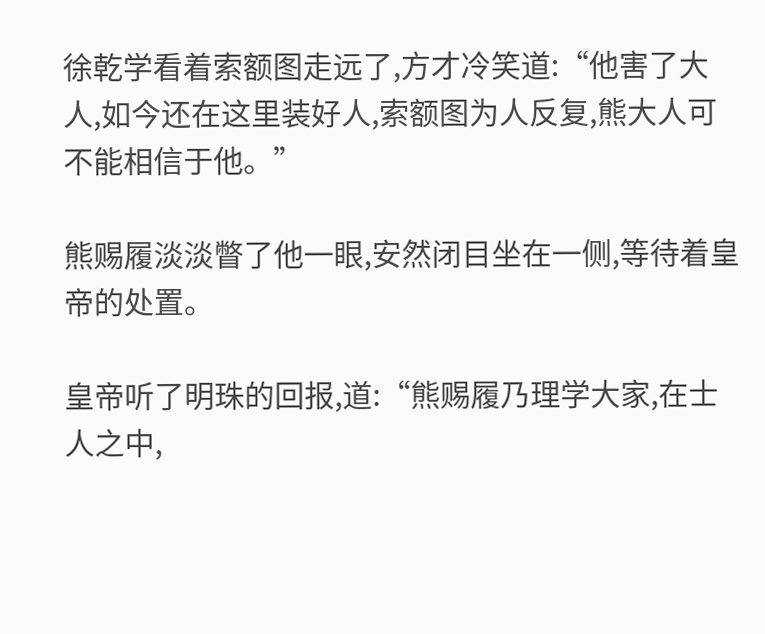徐乾学看着索额图走远了,方才冷笑道:“他害了大人,如今还在这里装好人,索额图为人反复,熊大人可不能相信于他。”

熊赐履淡淡瞥了他一眼,安然闭目坐在一侧,等待着皇帝的处置。

皇帝听了明珠的回报,道:“熊赐履乃理学大家,在士人之中,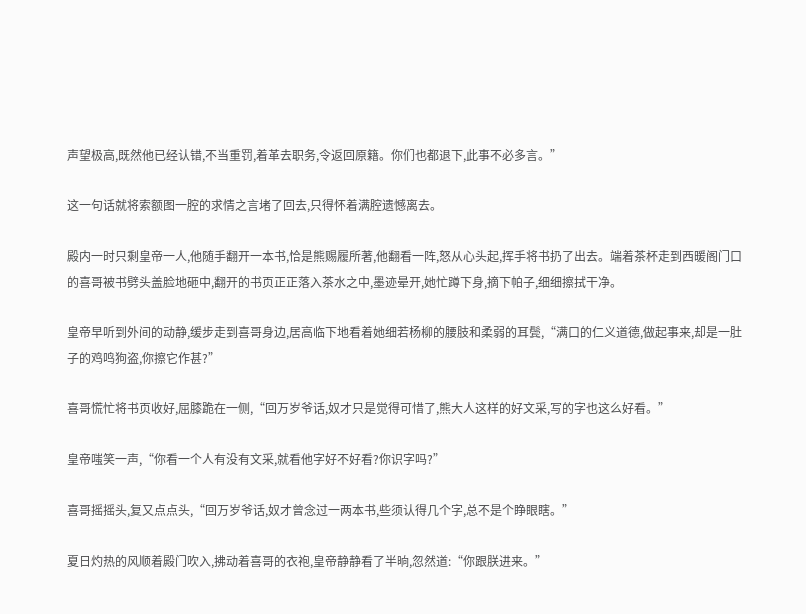声望极高,既然他已经认错,不当重罚,着革去职务,令返回原籍。你们也都退下,此事不必多言。”

这一句话就将索额图一腔的求情之言堵了回去,只得怀着满腔遗憾离去。

殿内一时只剩皇帝一人,他随手翻开一本书,恰是熊赐履所著,他翻看一阵,怒从心头起,挥手将书扔了出去。端着茶杯走到西暖阁门口的喜哥被书劈头盖脸地砸中,翻开的书页正正落入茶水之中,墨迹晕开,她忙蹲下身,摘下帕子,细细擦拭干净。

皇帝早听到外间的动静,缓步走到喜哥身边,居高临下地看着她细若杨柳的腰肢和柔弱的耳鬓,“满口的仁义道德,做起事来,却是一肚子的鸡鸣狗盗,你擦它作甚?”

喜哥慌忙将书页收好,屈膝跪在一侧,“回万岁爷话,奴才只是觉得可惜了,熊大人这样的好文采,写的字也这么好看。”

皇帝嗤笑一声,“你看一个人有没有文采,就看他字好不好看?你识字吗?”

喜哥摇摇头,复又点点头,“回万岁爷话,奴才曾念过一两本书,些须认得几个字,总不是个睁眼瞎。”

夏日灼热的风顺着殿门吹入,拂动着喜哥的衣袍,皇帝静静看了半晌,忽然道:“你跟朕进来。”